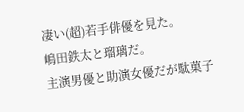凄い(超)若手俳優を見た。
嶋田鉄太と瑠璃だ。
主演男優と助演女優だが駄菓子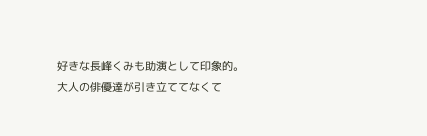好きな長峰くみも助演として印象的。
大人の俳優達が引き立ててなくて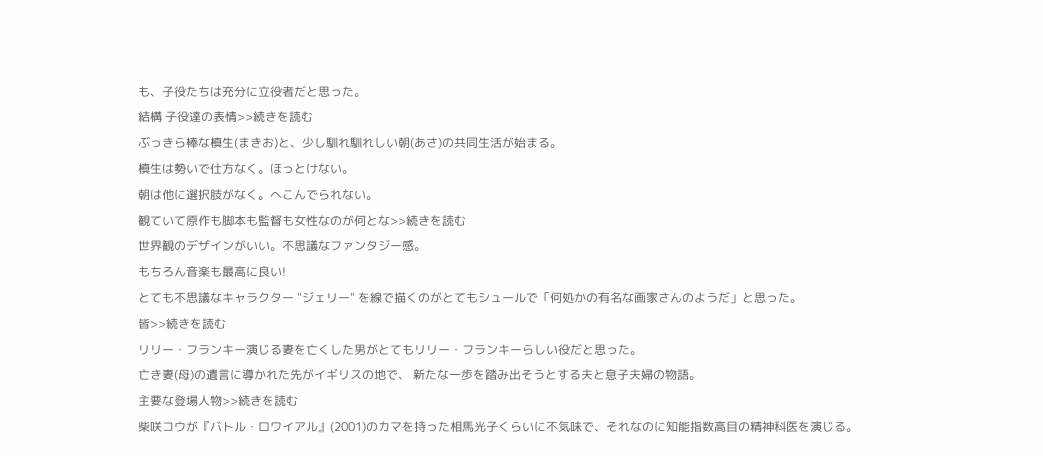も、子役たちは充分に立役者だと思った。
結構 子役達の表情>>続きを読む
ぶっきら棒な槙生(まきお)と、少し馴れ馴れしい朝(あさ)の共同生活が始まる。
槙生は勢いで仕方なく。ほっとけない。
朝は他に選択肢がなく。へこんでられない。
観ていて原作も脚本も監督も女性なのが何とな>>続きを読む
世界観のデザインがいい。不思議なファンタジー感。
もちろん音楽も最高に良い!
とても不思議なキャラクター "ジェリー" を線で描くのがとてもシュールで「何処かの有名な画家さんのようだ」と思った。
皆>>続きを読む
リリー・フランキー演じる妻を亡くした男がとてもリリー・フランキーらしい役だと思った。
亡き妻(母)の遺言に導かれた先がイギリスの地で、 新たな一歩を踏み出そうとする夫と息子夫婦の物語。
主要な登場人物>>続きを読む
柴咲コウが『バトル・ロワイアル』(2001)のカマを持った相馬光子くらいに不気味で、それなのに知能指数高目の精神科医を演じる。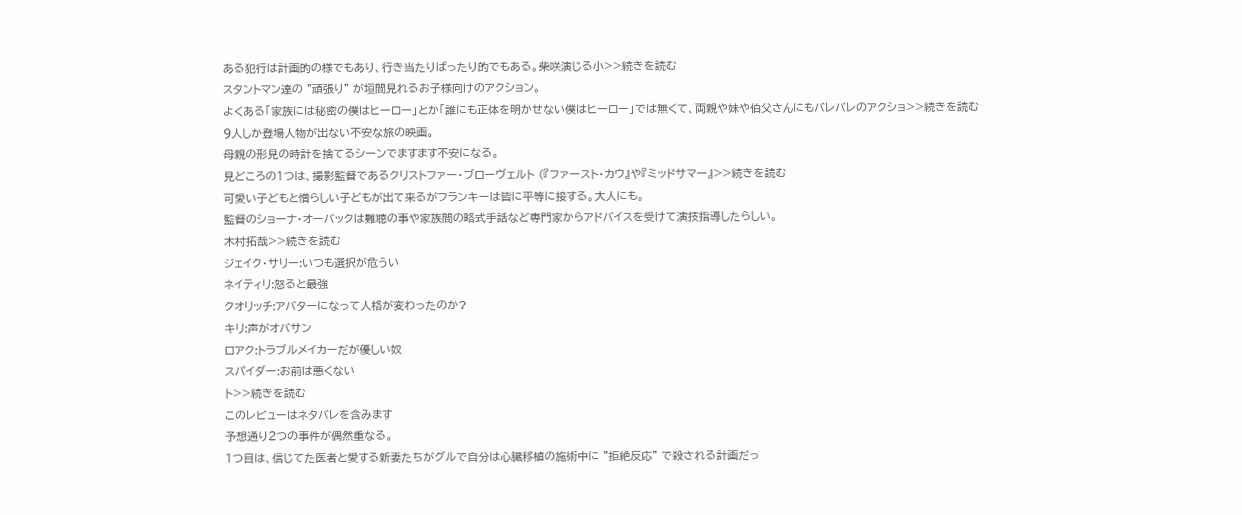ある犯行は計画的の様でもあり、行き当たりばったり的でもある。柴咲演じる小>>続きを読む
スタントマン達の "頑張り" が垣間見れるお子様向けのアクション。
よくある「家族には秘密の僕はヒーロー」とか「誰にも正体を明かせない僕はヒーロー」では無くて、両親や妹や伯父さんにもバレバレのアクショ>>続きを読む
9人しか登場人物が出ない不安な旅の映画。
母親の形見の時計を捨てるシーンでますます不安になる。
見どころの1つは、撮影監督であるクリストファー・ブローヴェルト (『ファースト・カウ』や『ミッドサマー』>>続きを読む
可愛い子どもと憎らしい子どもが出て来るがフランキーは皆に平等に接する。大人にも。
監督のショーナ・オーバックは難聴の事や家族間の略式手話など専門家からアドバイスを受けて演技指導したらしい。
木村拓哉>>続きを読む
ジェイク・サリー:いつも選択が危うい
ネイティリ:怒ると最強
クオリッチ:アバターになって人格が変わったのか?
キリ:声がオバサン
ロアク:トラブルメイカーだが優しい奴
スパイダー:お前は悪くない
ト>>続きを読む
このレビューはネタバレを含みます
予想通り2つの事件が偶然重なる。
1つ目は、信じてた医者と愛する新妻たちがグルで自分は心臓移植の施術中に "拒絶反応" で殺される計画だっ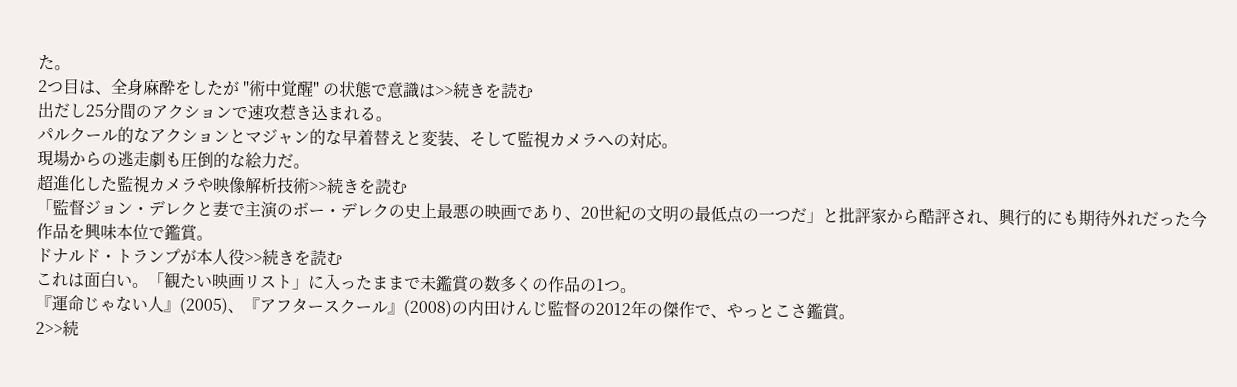た。
2つ目は、全身麻酔をしたが "術中覚醒" の状態で意識は>>続きを読む
出だし25分間のアクションで速攻惹き込まれる。
パルクール的なアクションとマジャン的な早着替えと変装、そして監視カメラへの対応。
現場からの逃走劇も圧倒的な絵力だ。
超進化した監視カメラや映像解析技術>>続きを読む
「監督ジョン・デレクと妻で主演のボー・デレクの史上最悪の映画であり、20世紀の文明の最低点の一つだ」と批評家から酷評され、興行的にも期待外れだった今作品を興味本位で鑑賞。
ドナルド・トランプが本人役>>続きを読む
これは面白い。「観たい映画リスト」に入ったままで未鑑賞の数多くの作品の1つ。
『運命じゃない人』(2005)、『アフタースクール』(2008)の内田けんじ監督の2012年の傑作で、やっとこさ鑑賞。
2>>続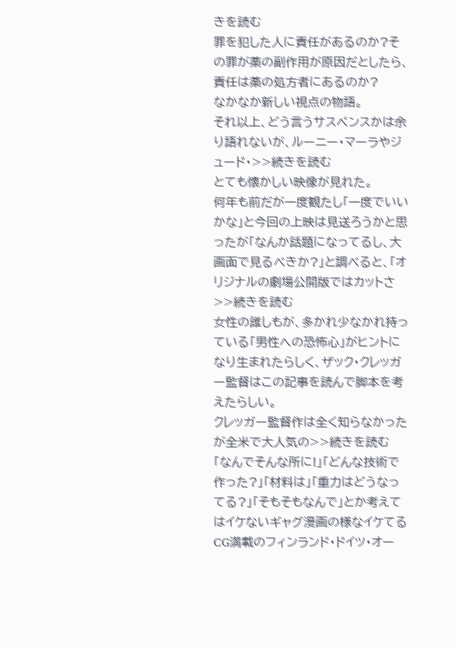きを読む
罪を犯した人に責任があるのか?その罪が薬の副作用が原因だとしたら、責任は薬の処方者にあるのか?
なかなか新しい視点の物語。
それ以上、どう言うサスペンスかは余り語れないが、ルーニー・マーラやジュード・>>続きを読む
とても懐かしい映像が見れた。
何年も前だが一度観たし「一度でいいかな」と今回の上映は見送ろうかと思ったが「なんか話題になってるし、大画面で見るべきか?」と調べると、「オリジナルの劇場公開版ではカットさ>>続きを読む
女性の誰しもが、多かれ少なかれ持っている「男性への恐怖心」がヒントになり生まれたらしく、ザック・クレッガー監督はこの記事を読んで脚本を考えたらしい。
クレッガー監督作は全く知らなかったが全米で大人気の>>続きを読む
「なんでそんな所に!」「どんな技術で作った?」「材料は」「重力はどうなってる?」「そもそもなんで」とか考えてはイケないギャグ漫画の様なイケてるCG満載のフィンランド・ドイツ・オー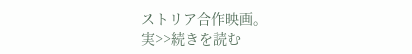ストリア合作映画。
実>>続きを読む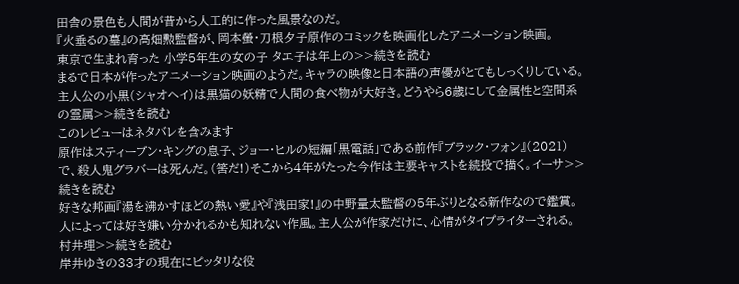田舎の景色も人間が昔から人工的に作った風景なのだ。
『火垂るの墓』の高畑勲監督が、岡本螢・刀根夕子原作のコミックを映画化したアニメーション映画。
東京で生まれ育った 小学5年生の女の子 タエ子は年上の>>続きを読む
まるで日本が作ったアニメーション映画のようだ。キャラの映像と日本語の声優がとてもしっくりしている。
主人公の小黒(シャオヘイ)は黒猫の妖精で人間の食べ物が大好き。どうやら6歳にして金属性と空間系の霊属>>続きを読む
このレビューはネタバレを含みます
原作はスティーブン・キングの息子、ジョー・ヒルの短編「黒電話」である前作『ブラック・フォン』(2021)で、殺人鬼グラバーは死んだ。(筈だ!)そこから4年がたった今作は主要キャストを続投で描く。イーサ>>続きを読む
好きな邦画『湯を沸かすほどの熱い愛』や『浅田家!』の中野量太監督の5年ぶりとなる新作なので鑑賞。
人によっては好き嫌い分かれるかも知れない作風。主人公が作家だけに、心情がタイプライターされる。
村井理>>続きを読む
岸井ゆきの33才の現在にピッタリな役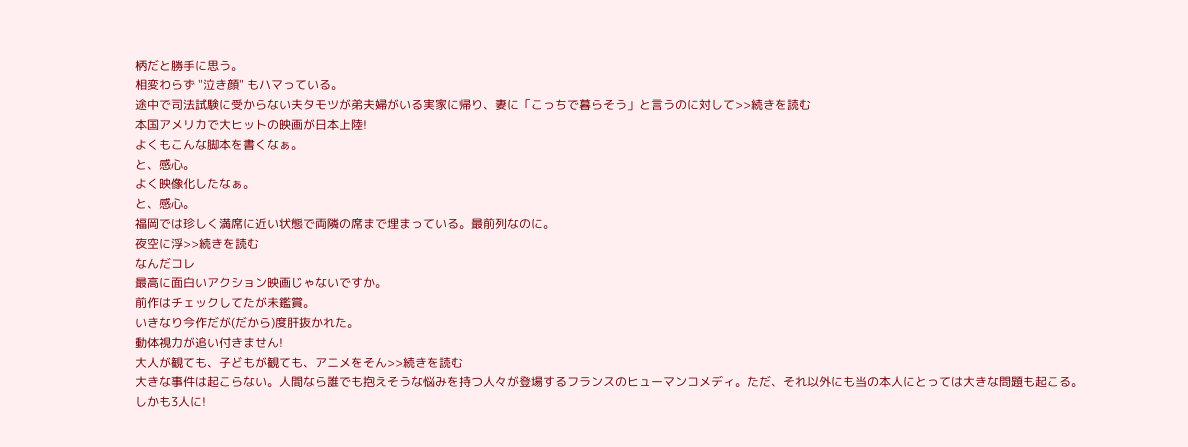柄だと勝手に思う。
相変わらず "泣き顔" もハマっている。
途中で司法試験に受からない夫タモツが弟夫婦がいる実家に帰り、妻に「こっちで暮らそう」と言うのに対して>>続きを読む
本国アメリカで大ヒットの映画が日本上陸!
よくもこんな脚本を書くなぁ。
と、感心。
よく映像化したなぁ。
と、感心。
福岡では珍しく満席に近い状態で両隣の席まで埋まっている。最前列なのに。
夜空に浮>>続きを読む
なんだコレ
最高に面白いアクション映画じゃないですか。
前作はチェックしてたが未鑑賞。
いきなり今作だが(だから)度肝抜かれた。
動体視力が追い付きません!
大人が観ても、子どもが観ても、アニメをそん>>続きを読む
大きな事件は起こらない。人間なら誰でも抱えそうな悩みを持つ人々が登場するフランスのヒューマンコメディ。ただ、それ以外にも当の本人にとっては大きな問題も起こる。
しかも3人に!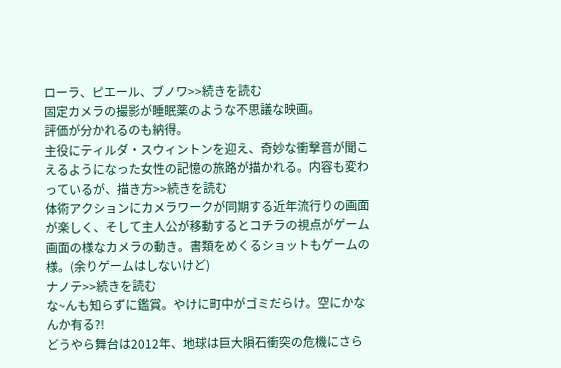ローラ、ピエール、ブノワ>>続きを読む
固定カメラの撮影が睡眠薬のような不思議な映画。
評価が分かれるのも納得。
主役にティルダ・スウィントンを迎え、奇妙な衝撃音が聞こえるようになった女性の記憶の旅路が描かれる。内容も変わっているが、描き方>>続きを読む
体術アクションにカメラワークが同期する近年流行りの画面が楽しく、そして主人公が移動するとコチラの視点がゲーム画面の様なカメラの動き。書類をめくるショットもゲームの様。(余りゲームはしないけど)
ナノテ>>続きを読む
な~んも知らずに鑑賞。やけに町中がゴミだらけ。空にかなんか有る?!
どうやら舞台は2012年、地球は巨大隕石衝突の危機にさら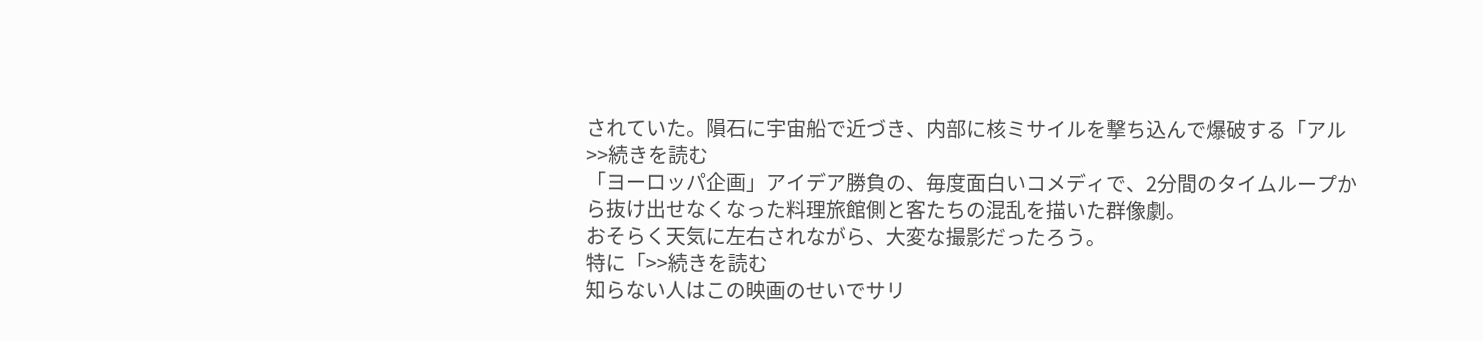されていた。隕石に宇宙船で近づき、内部に核ミサイルを撃ち込んで爆破する「アル>>続きを読む
「ヨーロッパ企画」アイデア勝負の、毎度面白いコメディで、2分間のタイムループから抜け出せなくなった料理旅館側と客たちの混乱を描いた群像劇。
おそらく天気に左右されながら、大変な撮影だったろう。
特に「>>続きを読む
知らない人はこの映画のせいでサリ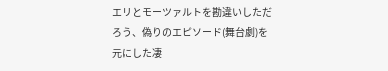エリとモーツァルトを勘違いしただろう、偽りのエピソード(舞台劇)を元にした凄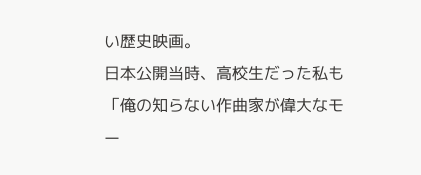い歴史映画。
日本公開当時、高校生だった私も「俺の知らない作曲家が偉大なモー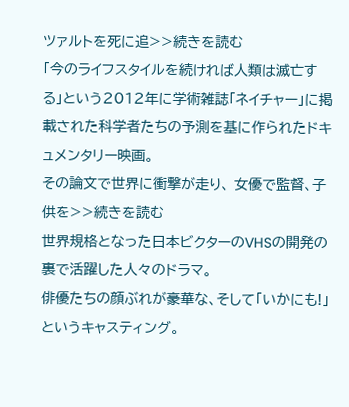ツァルトを死に追>>続きを読む
「今のライフスタイルを続ければ人類は滅亡する」という2012年に学術雑誌「ネイチャー」に掲載された科学者たちの予測を基に作られたドキュメンタリー映画。
その論文で世界に衝撃が走り、 女優で監督、子供を>>続きを読む
世界規格となった日本ビクターのVHSの開発の裏で活躍した人々のドラマ。
俳優たちの顔ぶれが豪華な、そして「いかにも!」というキャスティング。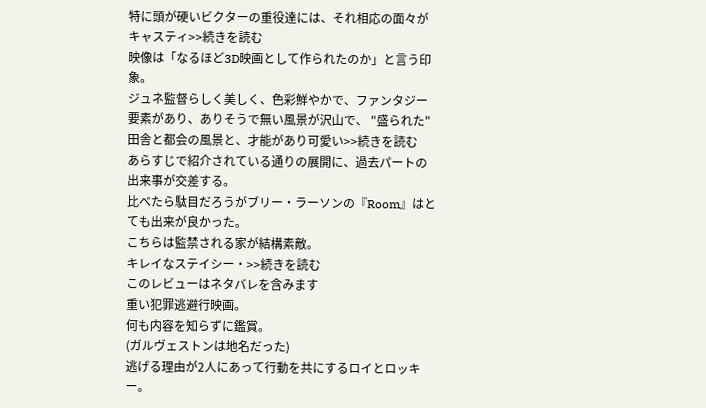特に頭が硬いビクターの重役達には、それ相応の面々がキャスティ>>続きを読む
映像は「なるほど3D映画として作られたのか」と言う印象。
ジュネ監督らしく美しく、色彩鮮やかで、ファンタジー要素があり、ありそうで無い風景が沢山で、 "盛られた" 田舎と都会の風景と、才能があり可愛い>>続きを読む
あらすじで紹介されている通りの展開に、過去パートの出来事が交差する。
比べたら駄目だろうがブリー・ラーソンの『Room』はとても出来が良かった。
こちらは監禁される家が結構素敵。
キレイなステイシー・>>続きを読む
このレビューはネタバレを含みます
重い犯罪逃避行映画。
何も内容を知らずに鑑賞。
(ガルヴェストンは地名だった)
逃げる理由が2人にあって行動を共にするロイとロッキー。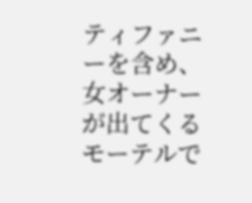ティファニーを含め、女オーナーが出てくるモーテルで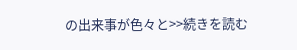の出来事が色々と>>続きを読む